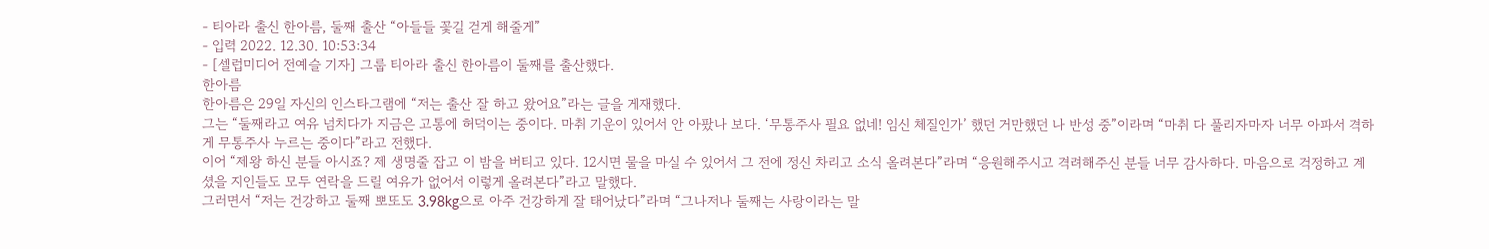- 티아라 출신 한아름, 둘째 출산 “아들들 꽃길 걷게 해줄게”
- 입력 2022. 12.30. 10:53:34
- [셀럽미디어 전예슬 기자] 그룹 티아라 출신 한아름이 둘째를 출산했다.
한아름
한아름은 29일 자신의 인스타그램에 “저는 출산 잘 하고 왔어요”라는 글을 게재했다.
그는 “둘째라고 여유 넘치다가 지금은 고통에 허덕이는 중이다. 마취 기운이 있어서 안 아팠나 보다. ‘무통주사 필요 없네! 임신 체질인가’ 했던 거만했던 나 반성 중”이라며 “마취 다 풀리자마자 너무 아파서 격하게 무통주사 누르는 중이다”라고 전했다.
이어 “제왕 하신 분들 아시죠? 제 생명줄 잡고 이 밤을 버티고 있다. 12시면 물을 마실 수 있어서 그 전에 정신 차리고 소식 올려본다”라며 “응원해주시고 격려해주신 분들 너무 감사하다. 마음으로 걱정하고 계셨을 지인들도 모두 연락을 드릴 여유가 없어서 이렇게 올려본다”라고 말했다.
그러면서 “저는 건강하고 둘째 뽀또도 3.98kg으로 아주 건강하게 잘 태어났다”라며 “그나저나 둘째는 사랑이라는 말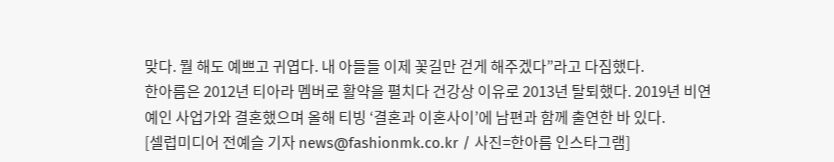맞다. 뭘 해도 예쁘고 귀엽다. 내 아들들 이제 꽃길만 걷게 해주겠다”라고 다짐했다.
한아름은 2012년 티아라 멤버로 활약을 펼치다 건강상 이유로 2013년 탈퇴했다. 2019년 비연예인 사업가와 결혼했으며 올해 티빙 ‘결혼과 이혼사이’에 남편과 함께 출연한 바 있다.
[셀럽미디어 전예슬 기자 news@fashionmk.co.kr / 사진=한아름 인스타그램]